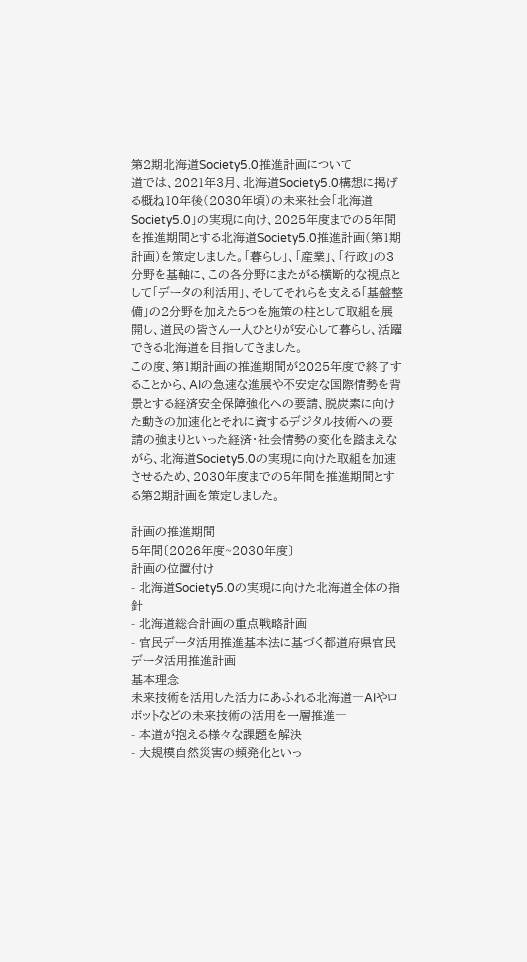第2期北海道Society5.0推進計画について
道では、2021年3月、北海道Society5.0構想に掲げる概ね10年後(2030年頃)の未来社会「北海道Society5.0」の実現に向け、2025年度までの5年間を推進期間とする北海道Society5.0推進計画(第1期計画)を策定しました。「暮らし」、「産業」、「行政」の3分野を基軸に、この各分野にまたがる横断的な視点として「データの利活用」、そしてそれらを支える「基盤整備」の2分野を加えた5つを施策の柱として取組を展開し、道民の皆さん一人ひとりが安心して暮らし、活躍できる北海道を目指してきました。
この度、第1期計画の推進期間が2025年度で終了することから、AIの急速な進展や不安定な国際情勢を背景とする経済安全保障強化への要請、脱炭素に向けた動きの加速化とそれに資するデジタル技術への要請の強まりといった経済・社会情勢の変化を踏まえながら、北海道Society5.0の実現に向けた取組を加速させるため、2030年度までの5年間を推進期間とする第2期計画を策定しました。

計画の推進期間
5年間〔2026年度~2030年度〕
計画の位置付け
- 北海道Society5.0の実現に向けた北海道全体の指針
- 北海道総合計画の重点戦略計画
- 官民データ活用推進基本法に基づく都道府県官民データ活用推進計画
基本理念
未来技術を活用した活力にあふれる北海道―AIやロボットなどの未来技術の活用を一層推進―
- 本道が抱える様々な課題を解決
- 大規模自然災害の頻発化といっ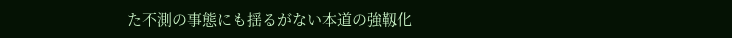た不測の事態にも揺るがない本道の強靱化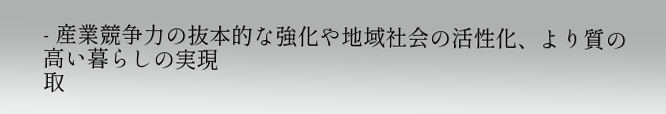- 産業競争力の抜本的な強化や地域社会の活性化、より質の高い暮らしの実現
取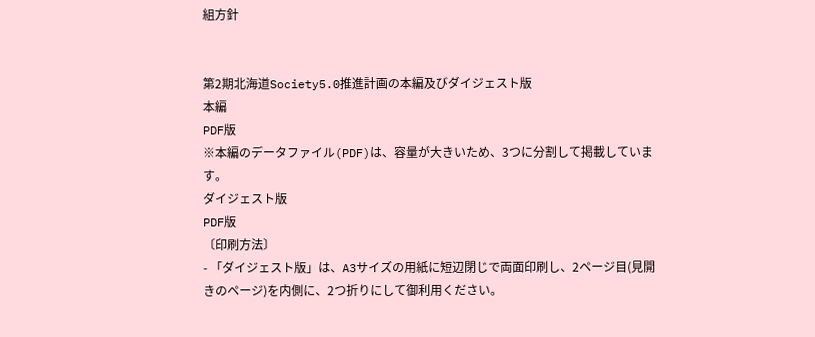組方針


第2期北海道Society5.0推進計画の本編及びダイジェスト版
本編
PDF版
※本編のデータファイル(PDF)は、容量が大きいため、3つに分割して掲載しています。
ダイジェスト版
PDF版
〔印刷方法〕
- 「ダイジェスト版」は、A3サイズの用紙に短辺閉じで両面印刷し、2ページ目(見開きのページ)を内側に、2つ折りにして御利用ください。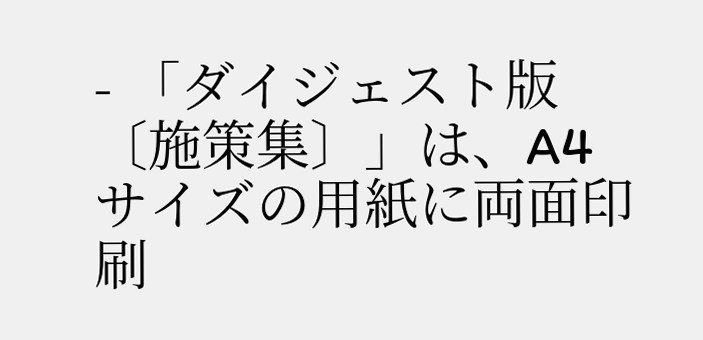- 「ダイジェスト版〔施策集〕」は、A4サイズの用紙に両面印刷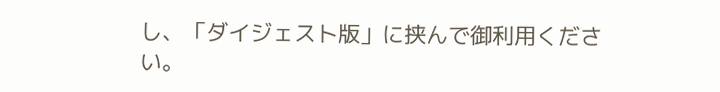し、「ダイジェスト版」に挟んで御利用ください。